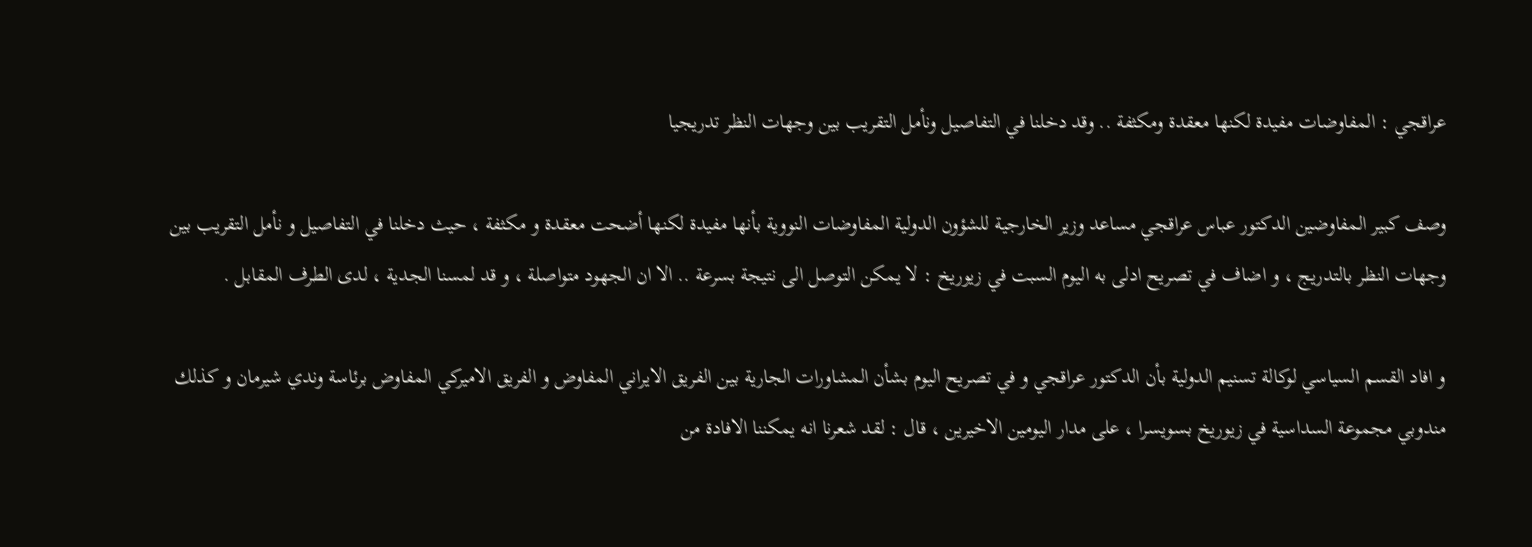عراقجي : المفاوضات مفيدة لكنها معقدة ومكثفة .. وقد دخلنا في التفاصيل ونأمل التقريب بين وجهات النظر تدريجيا

وصف كبير المفاوضين الدكتور عباس عراقجي مساعد وزير الخارجية للشؤون الدولية المفاوضات النووية بأنها مفيدة لكنها أضحت معقدة و مكثفة ، حيث دخلنا في التفاصيل و نأمل التقريب بين وجهات النظر بالتدريج ، و اضاف في تصريح ادلى به اليوم السبت في زيوريخ : لا يمكن التوصل الى نتيجة بسرعة .. الا ان الجهود متواصلة ، و قد لمسنا الجدية ، لدى الطرف المقابل .

و افاد القسم السياسي لوكالة تسنيم الدولية بأن الدكتور عراقجي و في تصريح اليوم بشأن المشاورات الجارية بين الفريق الايراني المفاوض و الفريق الاميركي المفاوض برئاسة وندي شيرمان و كذلك مندوبي مجموعة السداسية في زيوريخ بسويسرا ، على مدار اليومين الاخيرين ، قال : لقد شعرنا انه يمكننا الافادة من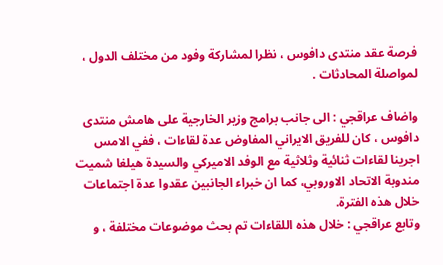فرصة عقد منتدى دافوس ، نظرا لمشاركة وفود من مختلف الدول ، لمواصلة المحادثات .

واضاف عراقجي : الى جانب برامج وزير الخارجية على هامش منتدى دافوس ، كان للفريق الايراني المفاوض عدة لقاءات ، ففي الامس اجرينا لقاءات ثنائية وثلاثية مع الوفد الاميركي والسيدة هيلغا شميت مندوبة الاتحاد الاوروبي، كما ان خبراء الجانبين عقدوا عدة اجتماعات خلال هذه الفترة.
وتابع عراقجي : خلال هذه اللقاءات تم بحث موضوعات مختلفة ، و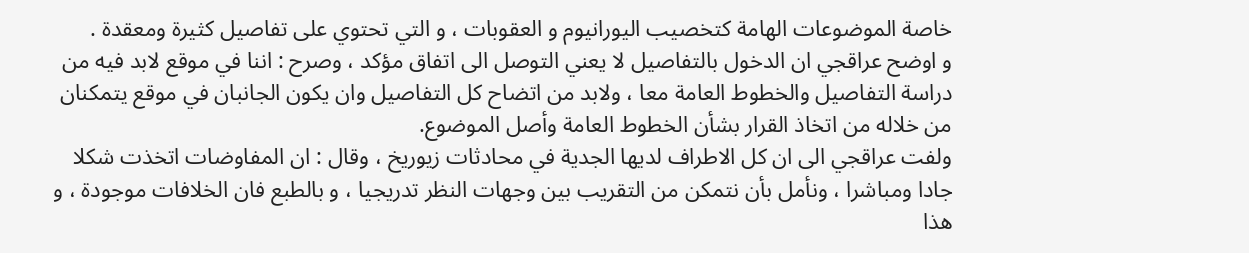خاصة الموضوعات الهامة كتخصيب اليورانيوم و العقوبات ، و التي تحتوي على تفاصيل كثيرة ومعقدة .
و اوضح عراقجي ان الدخول بالتفاصيل لا يعني التوصل الى اتفاق مؤكد ، وصرح : اننا في موقع لابد فيه من دراسة التفاصيل والخطوط العامة معا ، ولابد من اتضاح كل التفاصيل وان يكون الجانبان في موقع يتمكنان من خلاله من اتخاذ القرار بشأن الخطوط العامة وأصل الموضوع.
ولفت عراقجي الى ان كل الاطراف لديها الجدية في محادثات زيوريخ ، وقال : ان المفاوضات اتخذت شكلا جادا ومباشرا ، ونأمل بأن نتمكن من التقريب بين وجهات النظر تدريجيا ، و بالطبع فان الخلافات موجودة ، و هذا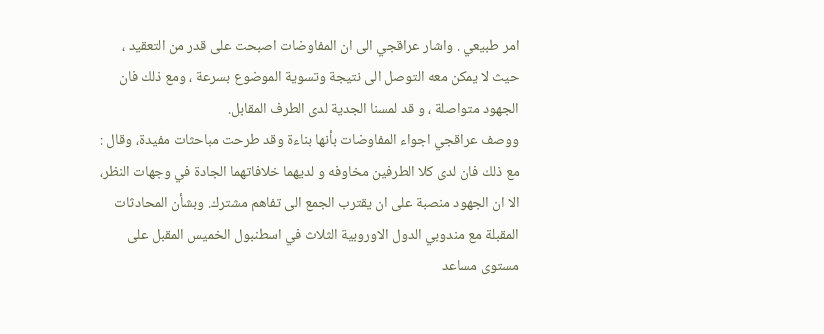امر طبيعي . واشار عراقجي الى ان المفاوضات اصبحت على قدر من التعقيد ، حيث لا يمكن معه التوصل الى نتيجة وتسوية الموضوع بسرعة ، ومع ذلك فان الجهود متواصلة ، و قد لمسنا الجدية لدى الطرف المقابل.
ووصف عراقجي اجواء المفاوضات بأنها بناءة وقد طرحت مباحثات مفيدة، وقال : مع ذلك فان لدى كلا الطرفين مخاوفه و لديهما خلافاتهما الجادة في وجهات النظر، الا ان الجهود منصبة على ان يقترب الجمع الى تفاهم مشترك. وبشأن المحادثات المقبلة مع مندوبي الدول الاوروبية الثلاث في اسطنبول الخميس المقبل على مستوى مساعد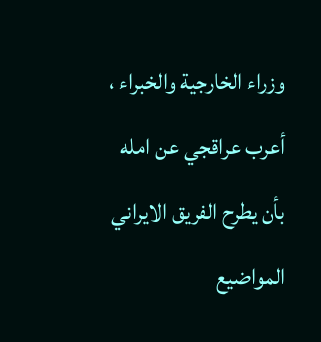وزراء الخارجية والخبراء ، أعرب عراقجي عن امله بأن يطرح الفريق الايراني المواضيع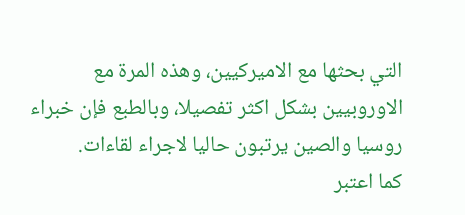التي بحثها مع الاميركيين، وهذه المرة مع الاوروبيين بشكل اكثر تفصيلا، وبالطبع فإن خبراء روسيا والصين يرتبون حاليا لاجراء لقاءات.
كما اعتبر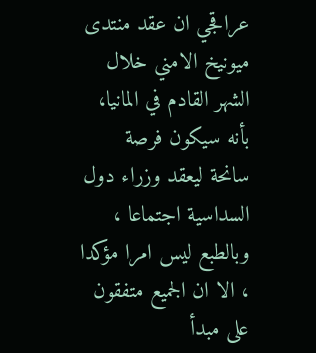عراقجي ان عقد منتدى ميونيخ الامني خلال الشهر القادم في المانيا، بأنه سيكون فرصة سانحة ليعقد وزراء دول السداسية اجتماعا ، وبالطبع ليس امرا مؤكدا ، الا ان الجميع متفقون على مبدأ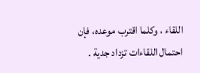اللقاء ، وكلما اقترب موعده، فإن احتمال اللقاءات تزداد جدية .